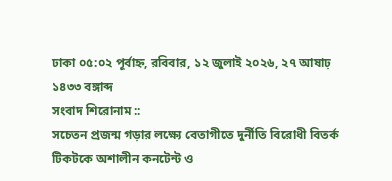ঢাকা ০৫:০২ পূর্বাহ্ন, রবিবার, ১২ জুলাই ২০২৬, ২৭ আষাঢ় ১৪৩৩ বঙ্গাব্দ
সংবাদ শিরোনাম ::
সচেতন প্রজন্ম গড়ার লক্ষ্যে বেতাগীতে দুর্নীতি বিরোধী বিতর্ক টিকটকে অশালীন কনটেন্ট ও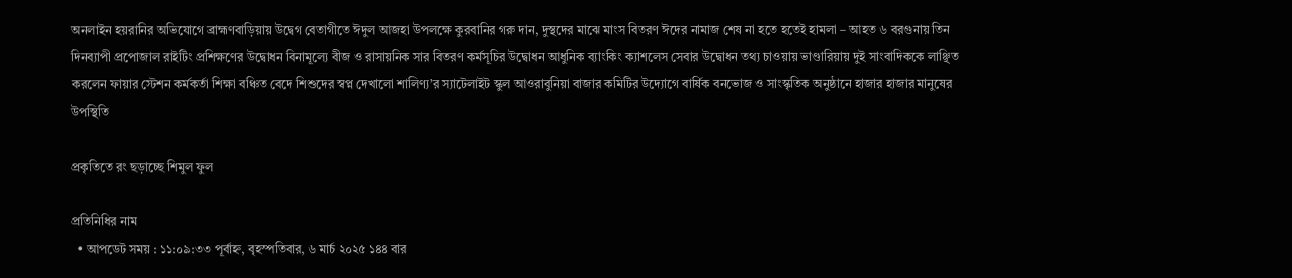অনলাইন হয়রানির অভিযোগে ব্রাহ্মণবাড়িয়ায় উদ্বেগ বেতাগীতে ঈদুল আজহা উপলক্ষে কুরবানির গরু দান, দুস্থদের মাঝে মাংস বিতরণ ঈদের নামাজ শেষ না হতে হতেই হামলা – আহত ৬ বরগুনায় তিন দিনব্যাপী প্রপোজাল রাইটিং প্রশিক্ষণের উদ্বোধন বিনামূল্যে বীজ ও রাসায়নিক সার বিতরণ কর্মসূচির উদ্বোধন আধুনিক ব্যাংকিং ক্যাশলেস সেবার উদ্বোধন তথ্য চাওয়ায় ভাণ্ডারিয়ায় দুই সাংবাদিককে লাঞ্ছিত করলেন ফায়ার স্টেশন কর্মকর্তা শিক্ষা বঞ্চিত বেদে শিশুদের স্বপ্ন দেখালো শালিণ্য’র স্যাটেলাইট স্কুল আওরাবুনিয়া বাজার কমিটির উদ্যোগে বার্ষিক বনভোজ ও সাংস্কৃতিক অনুষ্ঠানে হাজার হাজার মানুষের উপস্থিতি

প্রকৃতিতে রং ছড়াচ্ছে শিমুল ফুল

প্রতিনিধির নাম
  • আপডেট সময় : ১১:০৯:৩৩ পূর্বাহ্ন, বৃহস্পতিবার, ৬ মার্চ ২০২৫ ১৪৪ বার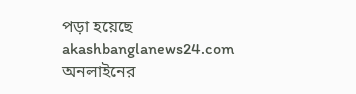পড়া হয়েছে
akashbanglanews24.com অনলাইনের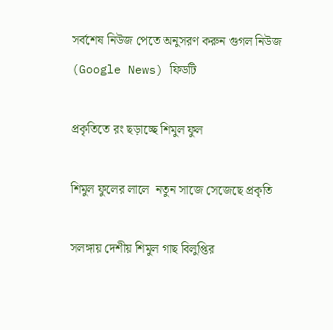সর্বশেষ নিউজ পেতে অনুসরণ করুন গুগল নিউজ (Google News) ফিডটি

প্রকৃতিতে রং ছড়াচ্ছে শিমুল ফুল

শিমুল ফুলের লালে  নতুন সাজে সেজেছে প্রকৃতি

সলঙ্গায় দেশীয় শিমুল গাছ বিলুপ্তির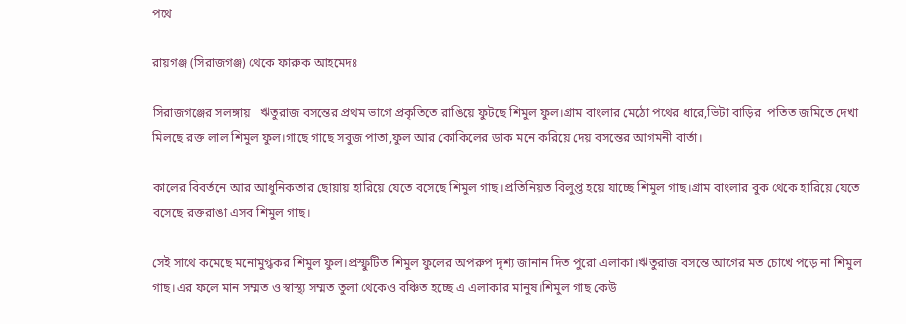পথে

রায়গঞ্জ (সিরাজগঞ্জ) থেকে ফারুক আহমেদঃ

সিরাজগঞ্জের সলঙ্গায়   ঋতুরাজ বসন্তের প্রথম ভাগে প্রকৃতিতে রাঙিয়ে ফুটছে শিমুল ফুল।গ্রাম বাংলার মেঠো পথের ধারে,ভিটা বাড়ির  পতিত জমিতে দেখা মিলছে রক্ত লাল শিমুল ফুল।গাছে গাছে সবুজ পাতা,ফুল আর কোকিলের ডাক মনে করিয়ে দেয় বসন্তের আগমনী বার্তা।

কালের বিবর্তনে আর আধুনিকতার ছোয়ায় হারিয়ে যেতে বসেছে শিমুল গাছ।প্রতিনিয়ত বিলুপ্ত হয়ে যাচ্ছে শিমুল গাছ।গ্রাম বাংলার বুক থেকে হারিয়ে যেতে বসেছে রক্তরাঙা এসব শিমুল গাছ।

সেই সাথে কমেছে মনোমুগ্ধকর শিমুল ফুল।প্রস্ফুটিত শিমুল ফুলের অপরুপ দৃশ্য জানান দিত পুরো এলাকা।ঋতুরাজ বসন্তে আগের মত চোখে পড়ে না শিমুল গাছ।এর ফলে মান সম্মত ও স্বাস্থ্য সম্মত তুলা থেকেও বঞ্চিত হচ্ছে এ এলাকার মানুষ।শিমুল গাছ কেউ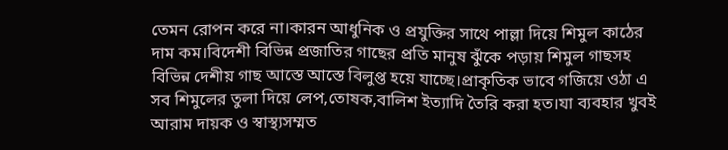তেমন রোপন করে না।কারন আধুনিক ও প্রযুক্তির সাথে পাল্লা দিয়ে শিমুল কাঠের দাম কম।বিদেশী বিভিন্ন প্রজাতির গাছের প্রতি মানুষ ঝুঁকে পড়ায় শিমুল গাছসহ বিভিন্ন দেশীয় গাছ আস্তে আস্তে বিলুপ্ত হয়ে যাচ্ছে।প্রাকৃতিক ভাবে গজিয়ে ওঠা এ সব শিমুলের তুলা দিয়ে লেপ,তোষক,বালিশ ইত্যাদি তৈরি করা হত।যা ব্যবহার খুবই আরাম দায়ক ও স্বাস্থ্যসম্মত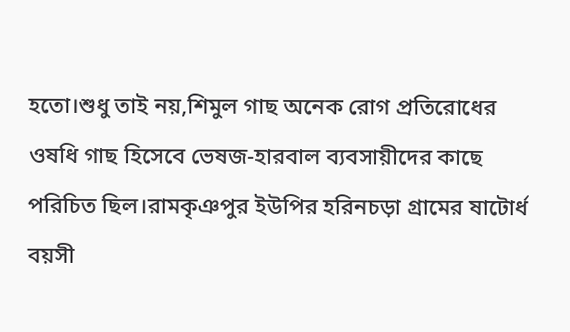হতো।শুধু তাই নয়,শিমুল গাছ অনেক রোগ প্রতিরোধের ওষধি গাছ হিসেবে ভেষজ-হারবাল ব্যবসায়ীদের কাছে পরিচিত ছিল।রামকৃঞপুর ইউপির হরিনচড়া গ্রামের ষাটোর্ধ বয়সী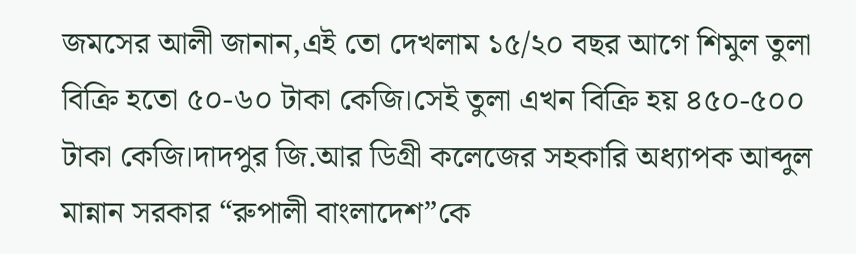জমসের আলী জানান,এই তো দেখলাম ১৫/২০ বছর আগে শিমুল তুলা বিক্রি হতো ৫০-৬০ টাকা কেজি।সেই তুলা এখন বিক্রি হয় ৪৫০-৫০০ টাকা কেজি।দাদপুর জি.আর ডিগ্রী কলেজের সহকারি অধ্যাপক আব্দুল মান্নান সরকার “রুপালী বাংলাদেশ”কে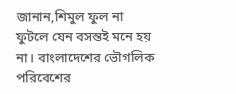জানান,শিমুল ফুল না ফুটলে যেন বসন্তই মনে হয় না। বাংলাদেশের ভৌগলিক পরিবেশের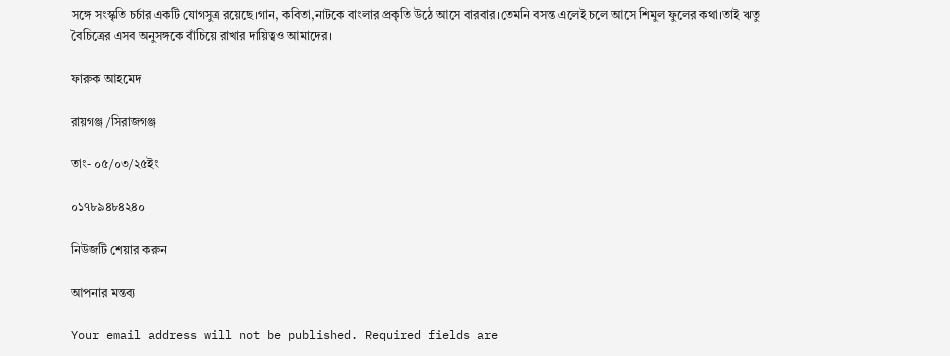সঙ্গে সংস্কৃতি চর্চার একটি যোগসুত্র রয়েছে।গান, কবিতা,নাটকে বাংলার প্রকৃতি উঠে আসে বারবার।তেমনি বসন্ত এলেই চলে আসে শিমুল ফুলের কথা।তাই ঋতু বৈচিত্রের এসব অনুসঙ্গকে বাঁচিয়ে রাখার দায়িত্বও আমাদের।

ফারুক আহমেদ

রায়গঞ্জ /সিরাজগঞ্জ

তাং- ০৫/০৩/২৫ইং

০১৭৮৯৪৮৪২৪০

নিউজটি শেয়ার করুন

আপনার মন্তব্য

Your email address will not be published. Required fields are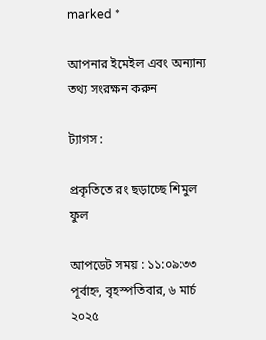marked *

আপনার ইমেইল এবং অন্যান্য তথ্য সংরক্ষন করুন

ট্যাগস :

প্রকৃতিতে রং ছড়াচ্ছে শিমুল ফুল

আপডেট সময় : ১১:০৯:৩৩ পূর্বাহ্ন, বৃহস্পতিবার, ৬ মার্চ ২০২৫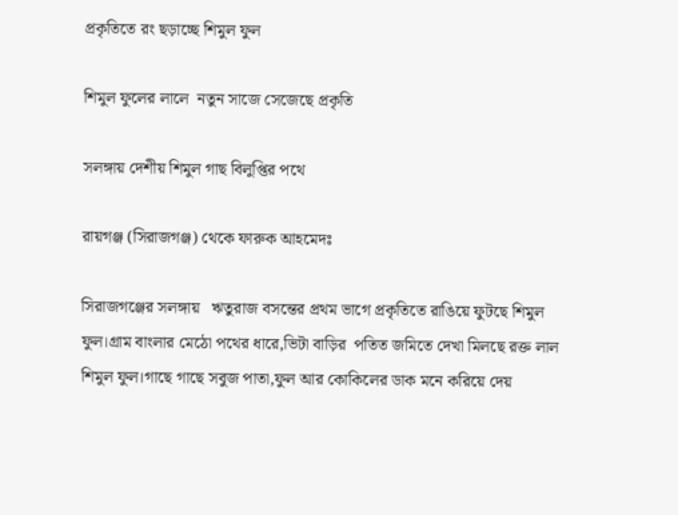প্রকৃতিতে রং ছড়াচ্ছে শিমুল ফুল

শিমুল ফুলের লালে  নতুন সাজে সেজেছে প্রকৃতি

সলঙ্গায় দেশীয় শিমুল গাছ বিলুপ্তির পথে

রায়গঞ্জ (সিরাজগঞ্জ) থেকে ফারুক আহমেদঃ

সিরাজগঞ্জের সলঙ্গায়   ঋতুরাজ বসন্তের প্রথম ভাগে প্রকৃতিতে রাঙিয়ে ফুটছে শিমুল ফুল।গ্রাম বাংলার মেঠো পথের ধারে,ভিটা বাড়ির  পতিত জমিতে দেখা মিলছে রক্ত লাল শিমুল ফুল।গাছে গাছে সবুজ পাতা,ফুল আর কোকিলের ডাক মনে করিয়ে দেয়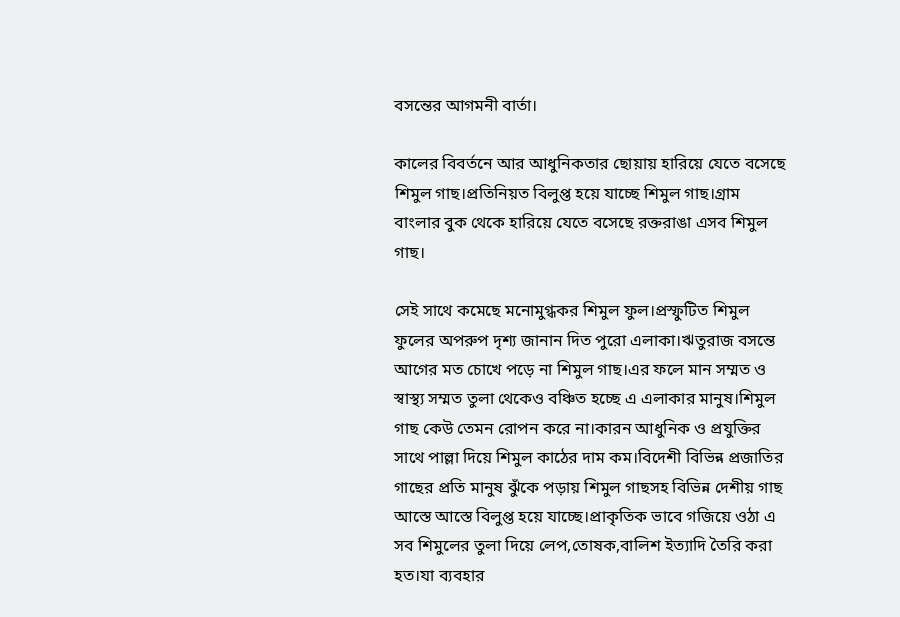বসন্তের আগমনী বার্তা।

কালের বিবর্তনে আর আধুনিকতার ছোয়ায় হারিয়ে যেতে বসেছে শিমুল গাছ।প্রতিনিয়ত বিলুপ্ত হয়ে যাচ্ছে শিমুল গাছ।গ্রাম বাংলার বুক থেকে হারিয়ে যেতে বসেছে রক্তরাঙা এসব শিমুল গাছ।

সেই সাথে কমেছে মনোমুগ্ধকর শিমুল ফুল।প্রস্ফুটিত শিমুল ফুলের অপরুপ দৃশ্য জানান দিত পুরো এলাকা।ঋতুরাজ বসন্তে আগের মত চোখে পড়ে না শিমুল গাছ।এর ফলে মান সম্মত ও স্বাস্থ্য সম্মত তুলা থেকেও বঞ্চিত হচ্ছে এ এলাকার মানুষ।শিমুল গাছ কেউ তেমন রোপন করে না।কারন আধুনিক ও প্রযুক্তির সাথে পাল্লা দিয়ে শিমুল কাঠের দাম কম।বিদেশী বিভিন্ন প্রজাতির গাছের প্রতি মানুষ ঝুঁকে পড়ায় শিমুল গাছসহ বিভিন্ন দেশীয় গাছ আস্তে আস্তে বিলুপ্ত হয়ে যাচ্ছে।প্রাকৃতিক ভাবে গজিয়ে ওঠা এ সব শিমুলের তুলা দিয়ে লেপ,তোষক,বালিশ ইত্যাদি তৈরি করা হত।যা ব্যবহার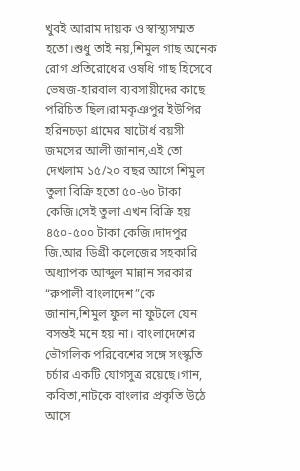খুবই আরাম দায়ক ও স্বাস্থ্যসম্মত হতো।শুধু তাই নয়,শিমুল গাছ অনেক রোগ প্রতিরোধের ওষধি গাছ হিসেবে ভেষজ-হারবাল ব্যবসায়ীদের কাছে পরিচিত ছিল।রামকৃঞপুর ইউপির হরিনচড়া গ্রামের ষাটোর্ধ বয়সী জমসের আলী জানান,এই তো দেখলাম ১৫/২০ বছর আগে শিমুল তুলা বিক্রি হতো ৫০-৬০ টাকা কেজি।সেই তুলা এখন বিক্রি হয় ৪৫০-৫০০ টাকা কেজি।দাদপুর জি.আর ডিগ্রী কলেজের সহকারি অধ্যাপক আব্দুল মান্নান সরকার “রুপালী বাংলাদেশ”কে জানান,শিমুল ফুল না ফুটলে যেন বসন্তই মনে হয় না। বাংলাদেশের ভৌগলিক পরিবেশের সঙ্গে সংস্কৃতি চর্চার একটি যোগসুত্র রয়েছে।গান, কবিতা,নাটকে বাংলার প্রকৃতি উঠে আসে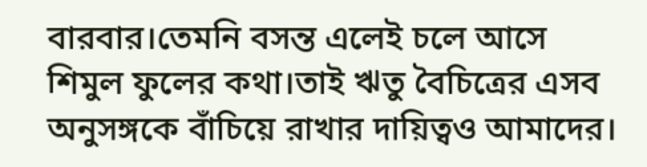বারবার।তেমনি বসন্ত এলেই চলে আসে শিমুল ফুলের কথা।তাই ঋতু বৈচিত্রের এসব অনুসঙ্গকে বাঁচিয়ে রাখার দায়িত্বও আমাদের।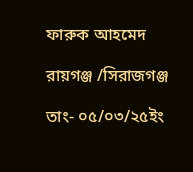ফারুক আহমেদ

রায়গঞ্জ /সিরাজগঞ্জ

তাং- ০৫/০৩/২৫ইং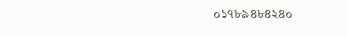০১৭৮৯৪৮৪২৪০